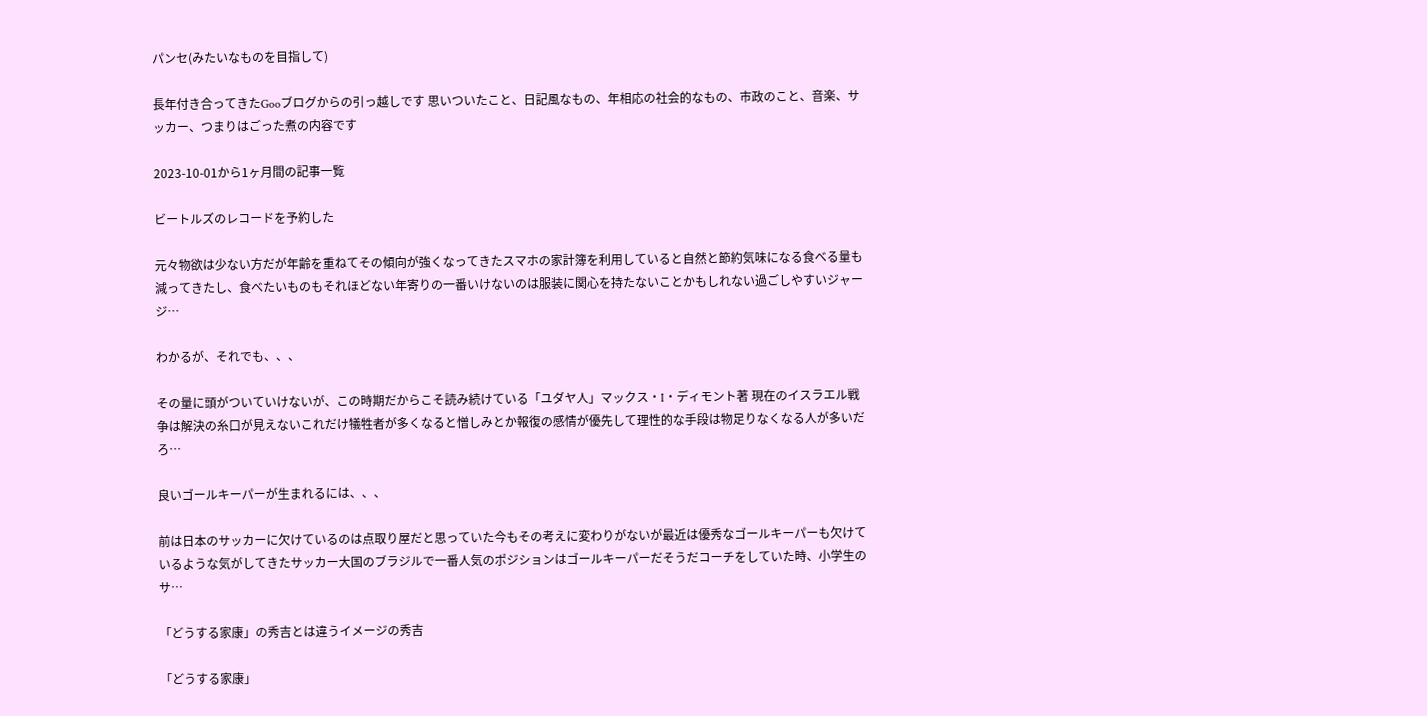パンセ(みたいなものを目指して)

長年付き合ってきたGooブログからの引っ越しです 思いついたこと、日記風なもの、年相応の社会的なもの、市政のこと、音楽、サッカー、つまりはごった煮の内容です

2023-10-01から1ヶ月間の記事一覧

ビートルズのレコードを予約した

元々物欲は少ない方だが年齢を重ねてその傾向が強くなってきたスマホの家計簿を利用していると自然と節約気味になる食べる量も減ってきたし、食べたいものもそれほどない年寄りの一番いけないのは服装に関心を持たないことかもしれない過ごしやすいジャージ…

わかるが、それでも、、、

その量に頭がついていけないが、この時期だからこそ読み続けている「ユダヤ人」マックス・I・ディモント著 現在のイスラエル戦争は解決の糸口が見えないこれだけ犠牲者が多くなると憎しみとか報復の感情が優先して理性的な手段は物足りなくなる人が多いだろ…

良いゴールキーパーが生まれるには、、、

前は日本のサッカーに欠けているのは点取り屋だと思っていた今もその考えに変わりがないが最近は優秀なゴールキーパーも欠けているような気がしてきたサッカー大国のブラジルで一番人気のポジションはゴールキーパーだそうだコーチをしていた時、小学生のサ…

「どうする家康」の秀吉とは違うイメージの秀吉

「どうする家康」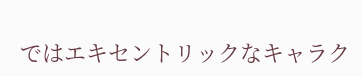ではエキセントリックなキャラク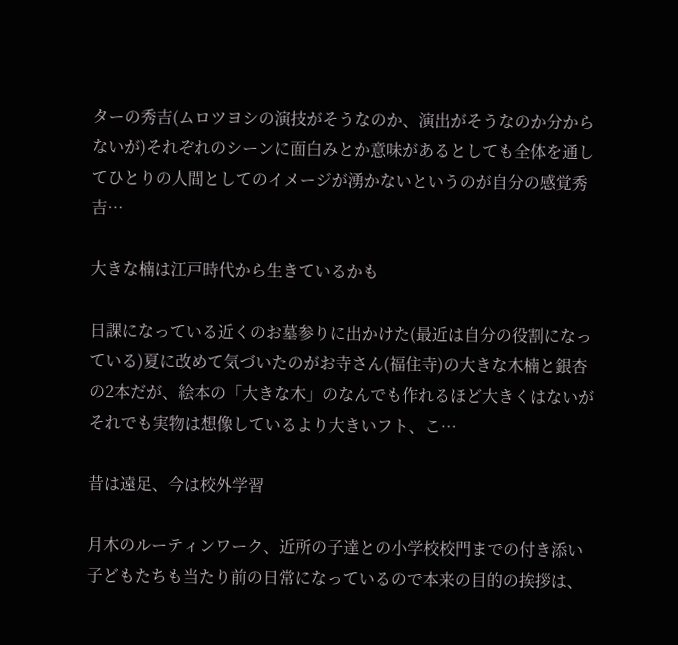ターの秀吉(ムロツヨシの演技がそうなのか、演出がそうなのか分からないが)それぞれのシーンに面白みとか意味があるとしても全体を通してひとりの人間としてのイメージが湧かないというのが自分の感覚秀吉…

大きな楠は江戸時代から生きているかも

日課になっている近くのお墓参りに出かけた(最近は自分の役割になっている)夏に改めて気づいたのがお寺さん(福住寺)の大きな木楠と銀杏の2本だが、絵本の「大きな木」のなんでも作れるほど大きくはないがそれでも実物は想像しているより大きいフト、こ…

昔は遠足、今は校外学習

月木のルーティンワーク、近所の子達との小学校校門までの付き添い子どもたちも当たり前の日常になっているので本来の目的の挨拶は、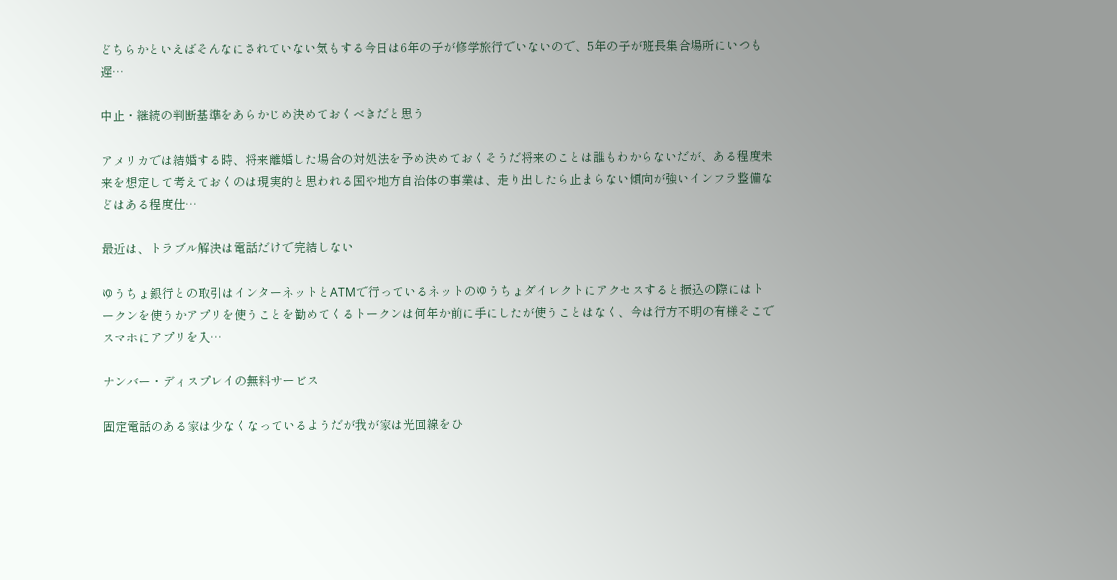どちらかといえばそんなにされていない気もする今日は6年の子が修学旅行でいないので、5年の子が班長集合場所にいつも遅…

中止・継続の判断基準をあらかじめ決めておくべきだと思う

アメリカでは結婚する時、将来離婚した場合の対処法を予め決めておくそうだ将来のことは誰もわからないだが、ある程度未来を想定して考えておくのは現実的と思われる国や地方自治体の事業は、走り出したら止まらない傾向が強いインフラ整備などはある程度仕…

最近は、トラブル解決は電話だけで完結しない

ゆうちょ銀行との取引はインターネットとATMで行っているネットのゆうちょダイレクトにアクセスすると振込の際にはトークンを使うかアプリを使うことを勧めてくるトークンは何年か前に手にしたが使うことはなく、今は行方不明の有様そこでスマホにアプリを入…

ナンバー・ディスプレイの無料サービス

固定電話のある家は少なくなっているようだが我が家は光回線をひ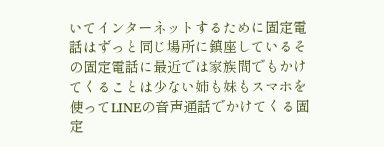いてインターネットするために固定電話はずっと同じ場所に鎮座しているその固定電話に最近では家族間でもかけてくることは少ない姉も妹もスマホを使ってLINEの音声通話でかけてくる固定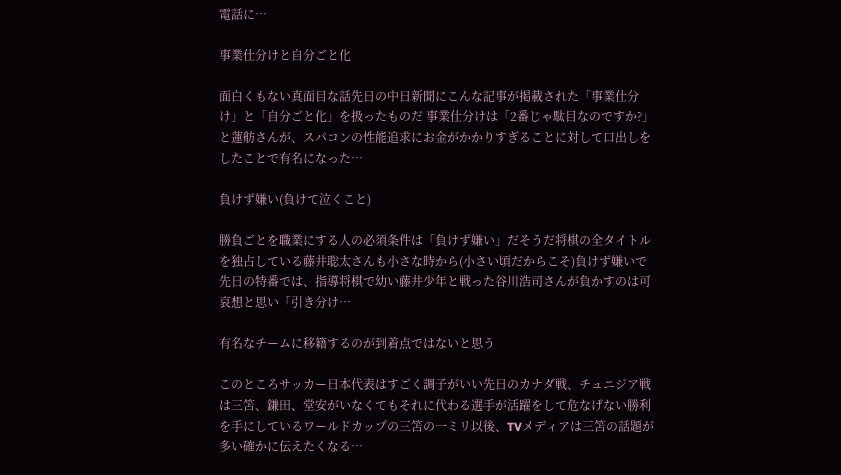電話に…

事業仕分けと自分ごと化

面白くもない真面目な話先日の中日新聞にこんな記事が掲載された「事業仕分け」と「自分ごと化」を扱ったものだ 事業仕分けは「2番じゃ駄目なのですか?」と蓮舫さんが、スパコンの性能追求にお金がかかりすぎることに対して口出しをしたことで有名になった…

負けず嫌い(負けて泣くこと)

勝負ごとを職業にする人の必須条件は「負けず嫌い」だそうだ将棋の全タイトルを独占している藤井聡太さんも小さな時から(小さい頃だからこそ)負けず嫌いで先日の特番では、指導将棋で幼い藤井少年と戦った谷川浩司さんが負かすのは可哀想と思い「引き分け…

有名なチームに移籍するのが到着点ではないと思う

このところサッカー日本代表はすごく調子がいい先日のカナダ戦、チュニジア戦は三笘、鎌田、堂安がいなくてもそれに代わる選手が活躍をして危なげない勝利を手にしているワールドカップの三笘の一ミリ以後、TVメディアは三笘の話題が多い確かに伝えたくなる…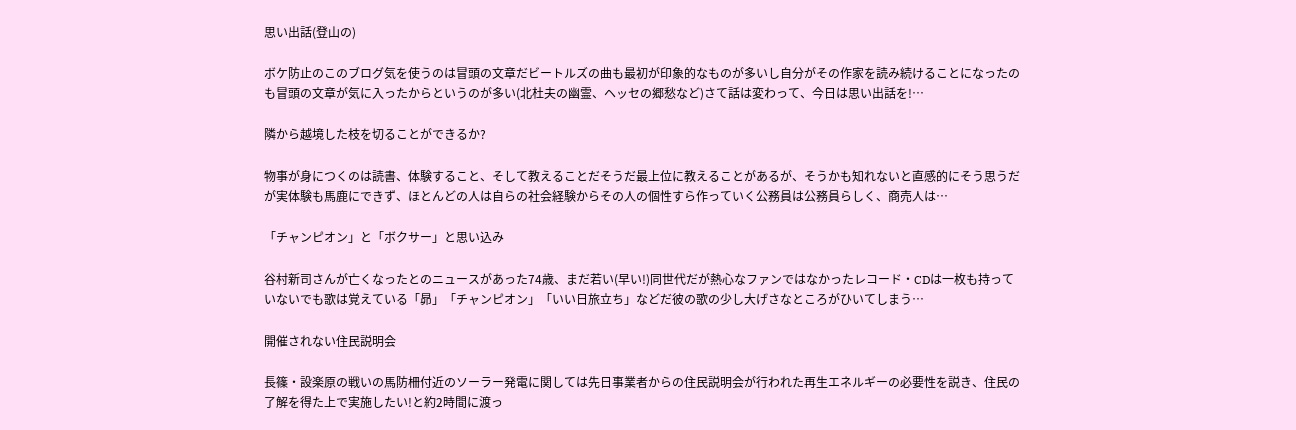思い出話(登山の)

ボケ防止のこのブログ気を使うのは冒頭の文章だビートルズの曲も最初が印象的なものが多いし自分がその作家を読み続けることになったのも冒頭の文章が気に入ったからというのが多い(北杜夫の幽霊、ヘッセの郷愁など)さて話は変わって、今日は思い出話を!…

隣から越境した枝を切ることができるか?

物事が身につくのは読書、体験すること、そして教えることだそうだ最上位に教えることがあるが、そうかも知れないと直感的にそう思うだが実体験も馬鹿にできず、ほとんどの人は自らの社会経験からその人の個性すら作っていく公務員は公務員らしく、商売人は…

「チャンピオン」と「ボクサー」と思い込み

谷村新司さんが亡くなったとのニュースがあった74歳、まだ若い(早い!)同世代だが熱心なファンではなかったレコード・CDは一枚も持っていないでも歌は覚えている「昴」「チャンピオン」「いい日旅立ち」などだ彼の歌の少し大げさなところがひいてしまう…

開催されない住民説明会

長篠・設楽原の戦いの馬防柵付近のソーラー発電に関しては先日事業者からの住民説明会が行われた再生エネルギーの必要性を説き、住民の了解を得た上で実施したい!と約2時間に渡っ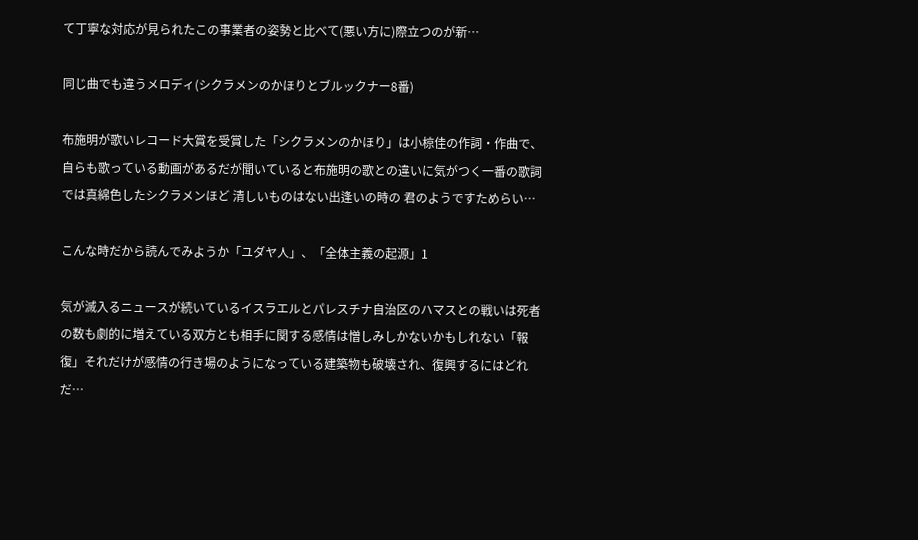て丁寧な対応が見られたこの事業者の姿勢と比べて(悪い方に)際立つのが新…

同じ曲でも違うメロディ(シクラメンのかほりとブルックナー8番)

布施明が歌いレコード大賞を受賞した「シクラメンのかほり」は小椋佳の作詞・作曲で、自らも歌っている動画があるだが聞いていると布施明の歌との違いに気がつく一番の歌詞では真綿色したシクラメンほど 清しいものはない出逢いの時の 君のようですためらい…

こんな時だから読んでみようか「ユダヤ人」、「全体主義の起源」1

気が滅入るニュースが続いているイスラエルとパレスチナ自治区のハマスとの戦いは死者の数も劇的に増えている双方とも相手に関する感情は憎しみしかないかもしれない「報復」それだけが感情の行き場のようになっている建築物も破壊され、復興するにはどれだ…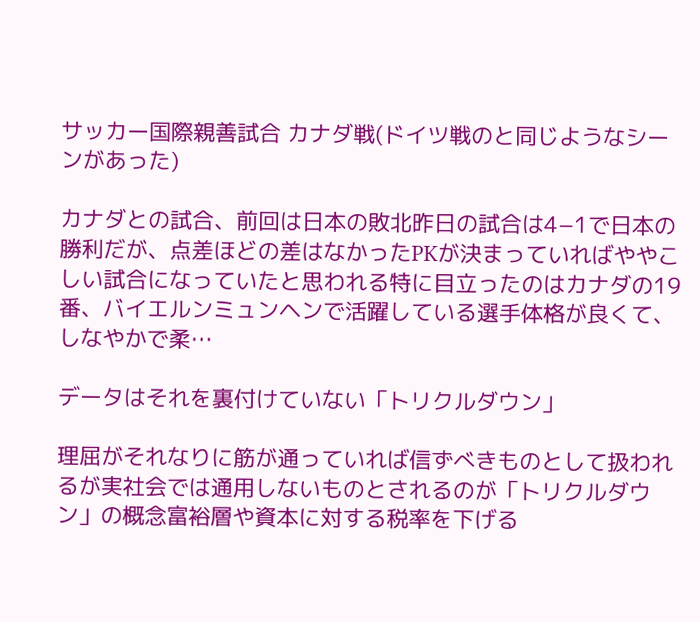サッカー国際親善試合 カナダ戦(ドイツ戦のと同じようなシーンがあった)

カナダとの試合、前回は日本の敗北昨日の試合は4−1で日本の勝利だが、点差ほどの差はなかったPKが決まっていればややこしい試合になっていたと思われる特に目立ったのはカナダの19番、バイエルンミュンヘンで活躍している選手体格が良くて、しなやかで柔…

データはそれを裏付けていない「トリクルダウン」

理屈がそれなりに筋が通っていれば信ずべきものとして扱われるが実社会では通用しないものとされるのが「トリクルダウン」の概念富裕層や資本に対する税率を下げる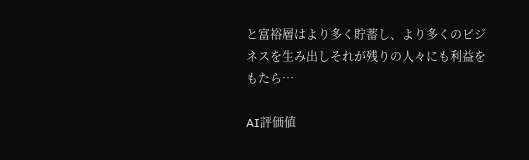と富裕層はより多く貯蓄し、より多くのビジネスを生み出しそれが残りの人々にも利益をもたら…

AI評価値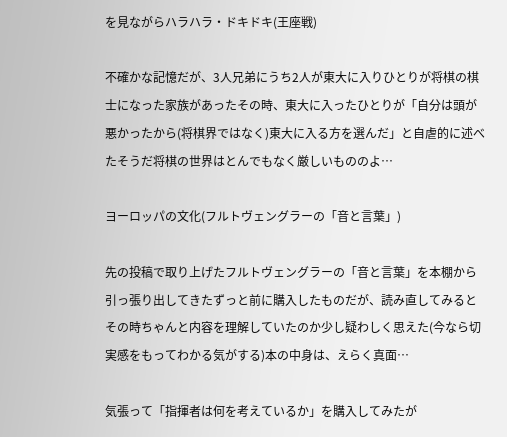を見ながらハラハラ・ドキドキ(王座戦)

不確かな記憶だが、3人兄弟にうち2人が東大に入りひとりが将棋の棋士になった家族があったその時、東大に入ったひとりが「自分は頭が悪かったから(将棋界ではなく)東大に入る方を選んだ」と自虐的に述べたそうだ将棋の世界はとんでもなく厳しいもののよ…

ヨーロッパの文化(フルトヴェングラーの「音と言葉」)

先の投稿で取り上げたフルトヴェングラーの「音と言葉」を本棚から引っ張り出してきたずっと前に購入したものだが、読み直してみるとその時ちゃんと内容を理解していたのか少し疑わしく思えた(今なら切実感をもってわかる気がする)本の中身は、えらく真面…

気張って「指揮者は何を考えているか」を購入してみたが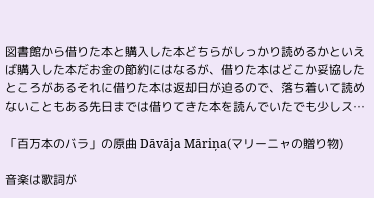図書館から借りた本と購入した本どちらがしっかり読めるかといえば購入した本だお金の節約にはなるが、借りた本はどこか妥協したところがあるそれに借りた本は返却日が迫るので、落ち着いて読めないこともある先日までは借りてきた本を読んでいたでも少しス…

「百万本のバラ」の原曲 Dāvāja Māriņa(マリーニャの贈り物)

音楽は歌詞が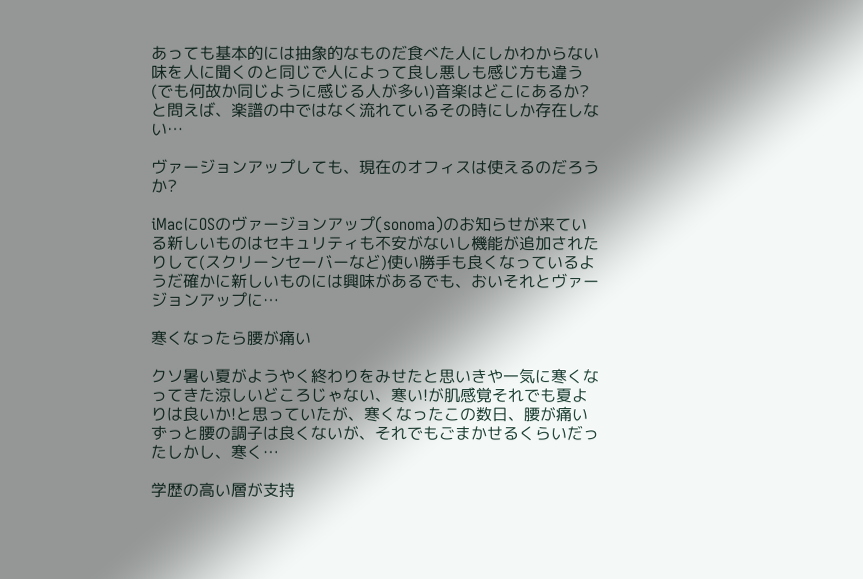あっても基本的には抽象的なものだ食べた人にしかわからない味を人に聞くのと同じで人によって良し悪しも感じ方も違う(でも何故か同じように感じる人が多い)音楽はどこにあるか?と問えば、楽譜の中ではなく流れているその時にしか存在しない…

ヴァージョンアップしても、現在のオフィスは使えるのだろうか?

iMacにOSのヴァージョンアップ(sonoma)のお知らせが来ている新しいものはセキュリティも不安がないし機能が追加されたりして(スクリーンセーバーなど)使い勝手も良くなっているようだ確かに新しいものには興味があるでも、おいそれとヴァージョンアップに…

寒くなったら腰が痛い

クソ暑い夏がようやく終わりをみせたと思いきや一気に寒くなってきた涼しいどころじゃない、寒い!が肌感覚それでも夏よりは良いか!と思っていたが、寒くなったこの数日、腰が痛いずっと腰の調子は良くないが、それでもごまかせるくらいだったしかし、寒く…

学歴の高い層が支持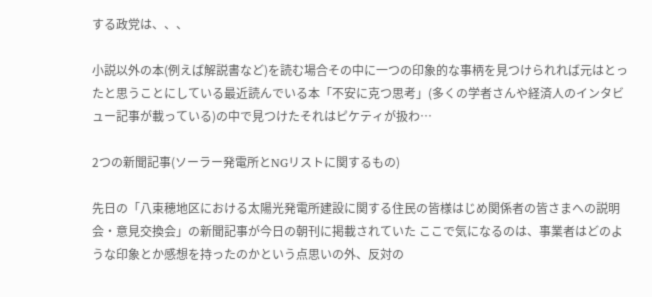する政党は、、、

小説以外の本(例えば解説書など)を読む場合その中に一つの印象的な事柄を見つけられれば元はとったと思うことにしている最近読んでいる本「不安に克つ思考」(多くの学者さんや経済人のインタビュー記事が載っている)の中で見つけたそれはピケティが扱わ…

2つの新聞記事(ソーラー発電所とNGリストに関するもの)

先日の「八束穂地区における太陽光発電所建設に関する住民の皆様はじめ関係者の皆さまへの説明会・意見交換会」の新聞記事が今日の朝刊に掲載されていた ここで気になるのは、事業者はどのような印象とか感想を持ったのかという点思いの外、反対の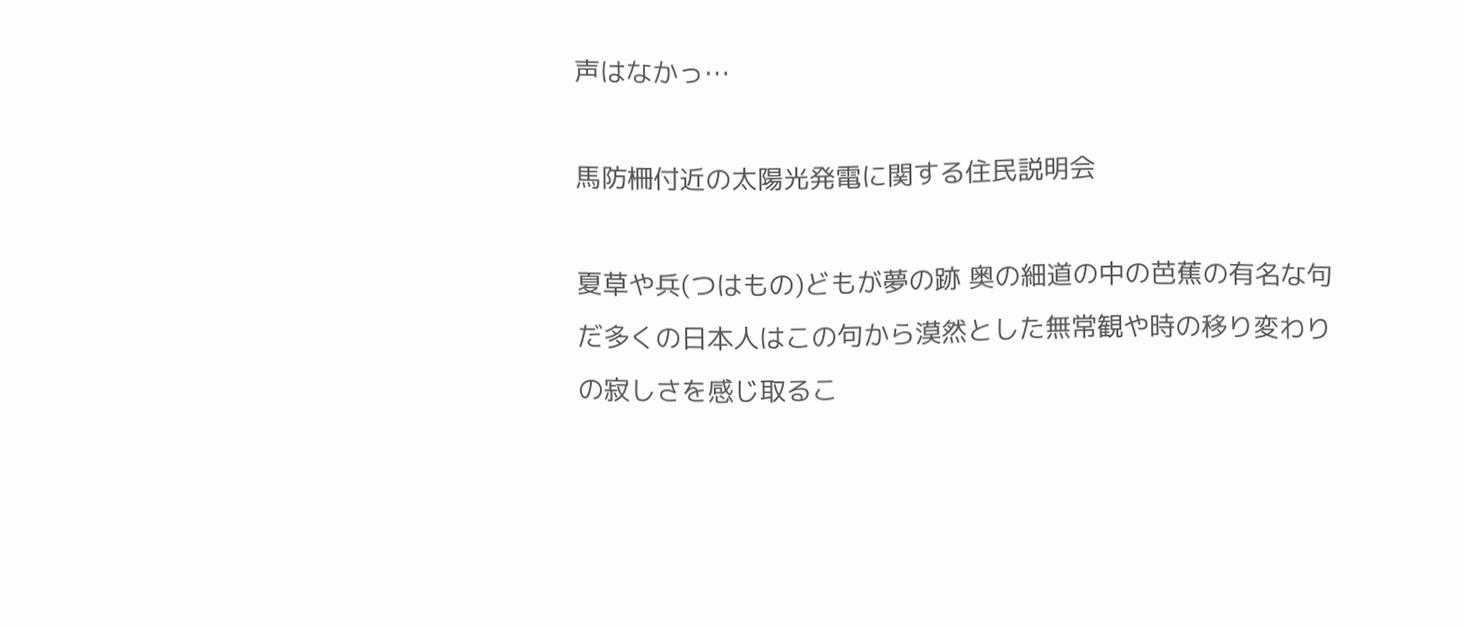声はなかっ…

馬防柵付近の太陽光発電に関する住民説明会

夏草や兵(つはもの)どもが夢の跡 奥の細道の中の芭蕉の有名な句だ多くの日本人はこの句から漠然とした無常観や時の移り変わりの寂しさを感じ取るこ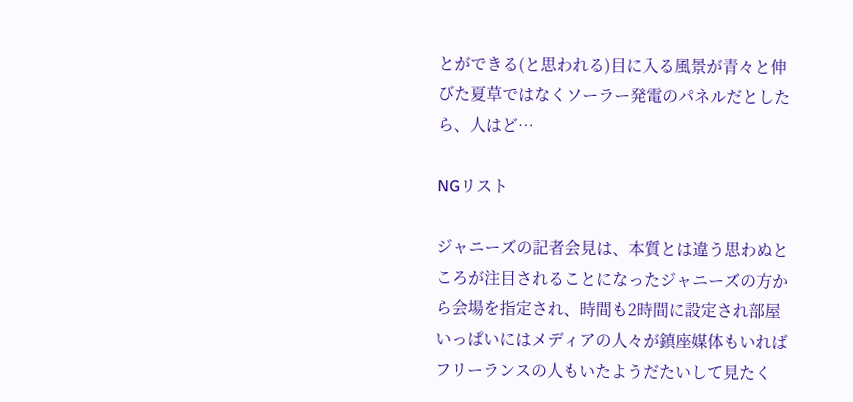とができる(と思われる)目に入る風景が青々と伸びた夏草ではなくソーラー発電のパネルだとしたら、人はど…

NGリスト

ジャニーズの記者会見は、本質とは違う思わぬところが注目されることになったジャニーズの方から会場を指定され、時間も2時間に設定され部屋いっぱいにはメディアの人々が鎮座媒体もいればフリーランスの人もいたようだたいして見たく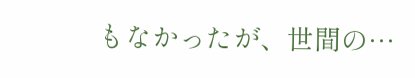もなかったが、世間の…